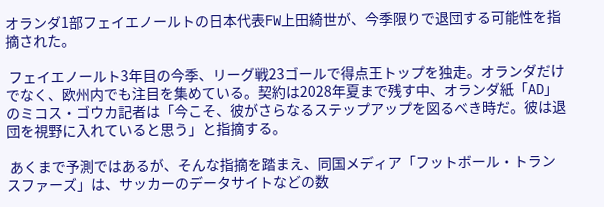オランダ1部フェイエノールトの日本代表FW上田綺世が、今季限りで退団する可能性を指摘された。

 フェイエノールト3年目の今季、リーグ戦23ゴールで得点王トップを独走。オランダだけでなく、欧州内でも注目を集めている。契約は2028年夏まで残す中、オランダ紙「AD」のミコス・ゴウカ記者は「今こそ、彼がさらなるステップアップを図るべき時だ。彼は退団を視野に入れていると思う」と指摘する。

 あくまで予測ではあるが、そんな指摘を踏まえ、同国メディア「フットボール・トランスファーズ」は、サッカーのデータサイトなどの数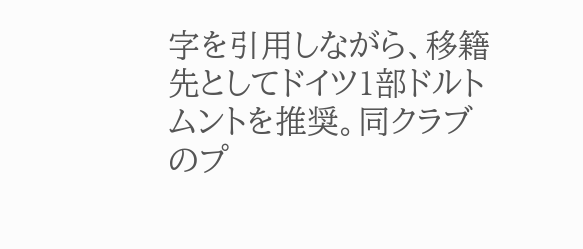字を引用しながら、移籍先としてドイツ1部ドルトムントを推奨。同クラブのプ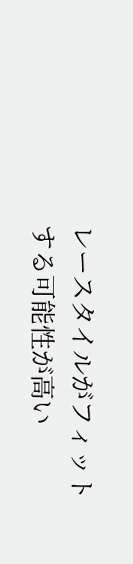レースタイルがフィットする可能性が高い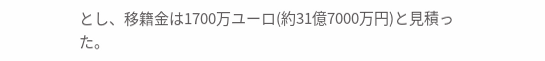とし、移籍金は1700万ユーロ(約31億7000万円)と見積った。